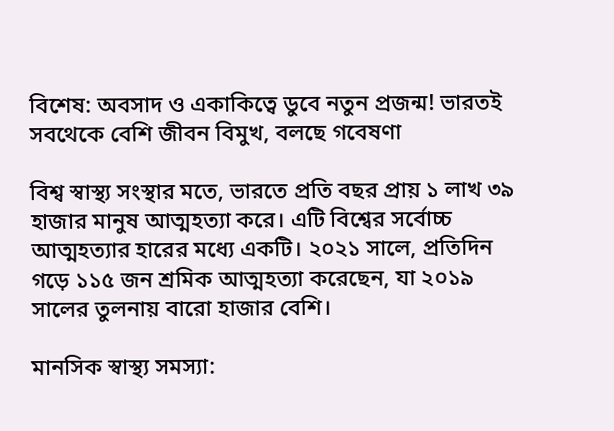বিশেষ: অবসাদ ও একাকিত্বে ডুবে নতুন প্রজন্ম! ভারতই সবথেকে বেশি জীবন বিমুখ, বলছে গবেষণা

বিশ্ব স্বাস্থ্য সংস্থার মতে, ভারতে প্রতি বছর প্রায় ১ লাখ ৩৯ হাজার মানুষ আত্মহত্যা করে। এটি বিশ্বের সর্বোচ্চ আত্মহত্যার হারের মধ্যে একটি। ২০২১ সালে, প্রতিদিন গড়ে ১১৫ জন শ্রমিক আত্মহত্যা করেছেন, যা ২০১৯ সালের তুলনায় বারো হাজার বেশি।

মানসিক স্বাস্থ্য সমস্যা: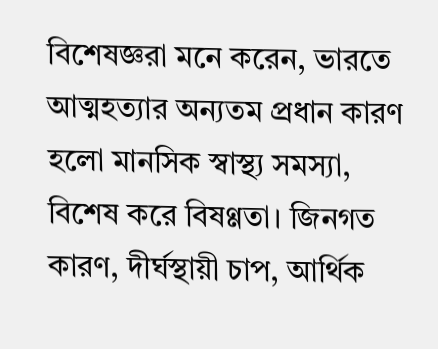বিশেষজ্ঞরা মনে করেন, ভারতে আত্মহত্যার অন্যতম প্রধান কারণ হলো মানসিক স্বাস্থ্য সমস্যা, বিশেষ করে বিষণ্ণতা। জিনগত কারণ, দীর্ঘস্থায়ী চাপ, আর্থিক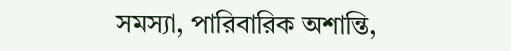সমস্যা, পারিবারিক অশান্তি,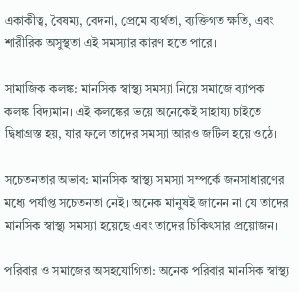একাকীত্ব, বৈষম্য, বেদনা, প্রেমে ব্যর্থতা, ব্যক্তিগত ক্ষতি, এবং শারীরিক অসুস্থতা এই সমস্যার কারণ হতে পারে।

সামাজিক কলঙ্ক: মানসিক স্বাস্থ্য সমস্যা নিয়ে সমাজে ব্যাপক কলঙ্ক বিদ্যমান। এই কলঙ্কের ভয়ে অনেকেই সাহায্য চাইতে দ্বিধাগ্রস্ত হয়, যার ফলে তাদের সমস্যা আরও জটিল হয়ে ওঠে।

সচেতনতার অভাব: মানসিক স্বাস্থ্য সমস্যা সম্পর্কে জনসাধারণের মধ্যে পর্যাপ্ত সচেতনতা নেই। অনেক মানুষই জানেন না যে তাদের মানসিক স্বাস্থ্য সমস্যা হয়েছে এবং তাদের চিকিৎসার প্রয়োজন।

পরিবার ও সমাজের অসহযোগিতা: অনেক পরিবার মানসিক স্বাস্থ্য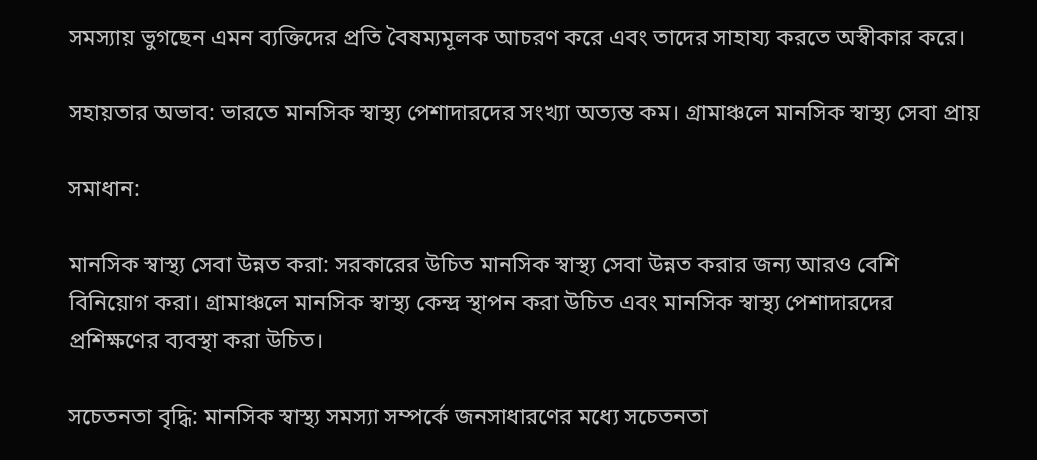সমস্যায় ভুগছেন এমন ব্যক্তিদের প্রতি বৈষম্যমূলক আচরণ করে এবং তাদের সাহায্য করতে অস্বীকার করে।

সহায়তার অভাব: ভারতে মানসিক স্বাস্থ্য পেশাদারদের সংখ্যা অত্যন্ত কম। গ্রামাঞ্চলে মানসিক স্বাস্থ্য সেবা প্রায়

সমাধান:

মানসিক স্বাস্থ্য সেবা উন্নত করা: সরকারের উচিত মানসিক স্বাস্থ্য সেবা উন্নত করার জন্য আরও বেশি বিনিয়োগ করা। গ্রামাঞ্চলে মানসিক স্বাস্থ্য কেন্দ্র স্থাপন করা উচিত এবং মানসিক স্বাস্থ্য পেশাদারদের প্রশিক্ষণের ব্যবস্থা করা উচিত।

সচেতনতা বৃদ্ধি: মানসিক স্বাস্থ্য সমস্যা সম্পর্কে জনসাধারণের মধ্যে সচেতনতা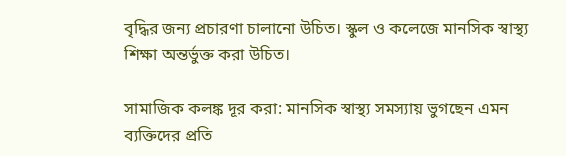বৃদ্ধির জন্য প্রচারণা চালানো উচিত। স্কুল ও কলেজে মানসিক স্বাস্থ্য শিক্ষা অন্তর্ভুক্ত করা উচিত।

সামাজিক কলঙ্ক দূর করা: মানসিক স্বাস্থ্য সমস্যায় ভুগছেন এমন ব্যক্তিদের প্রতি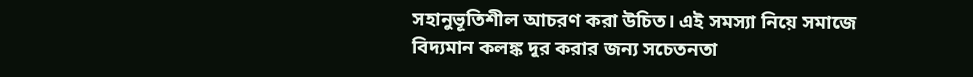সহানুভূতিশীল আচরণ করা উচিত। এই সমস্যা নিয়ে সমাজে বিদ্যমান কলঙ্ক দূর করার জন্য সচেতনতা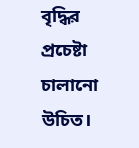বৃদ্ধির প্রচেষ্টা চালানো উচিত।